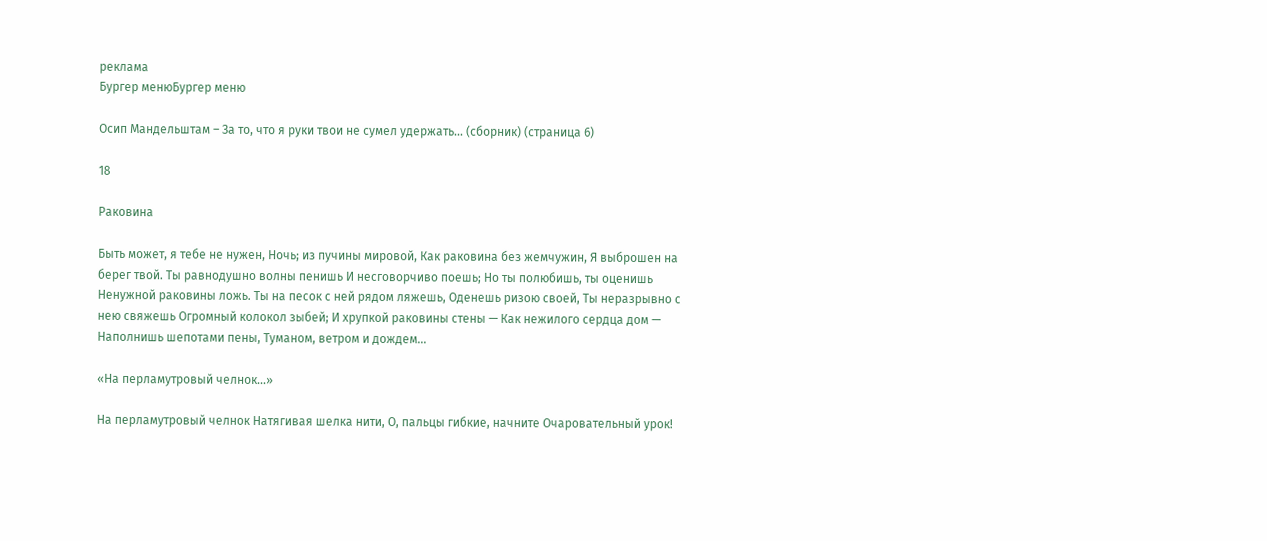реклама
Бургер менюБургер меню

Осип Мандельштам – За то, что я руки твои не сумел удержать… (сборник) (страница 6)

18

Раковина

Быть может, я тебе не нужен, Ночь; из пучины мировой, Как раковина без жемчужин, Я выброшен на берег твой. Ты равнодушно волны пенишь И несговорчиво поешь; Но ты полюбишь, ты оценишь Ненужной раковины ложь. Ты на песок с ней рядом ляжешь, Оденешь ризою своей, Ты неразрывно с нею свяжешь Огромный колокол зыбей; И хрупкой раковины стены — Как нежилого сердца дом — Наполнишь шепотами пены, Туманом, ветром и дождем…

«На перламутровый челнок…»

На перламутровый челнок Натягивая шелка нити, О, пальцы гибкие, начните Очаровательный урок!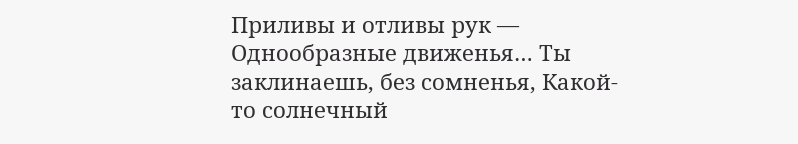Приливы и отливы рук — Однообразные движенья… Ты заклинаешь, без сомненья, Какой-то солнечный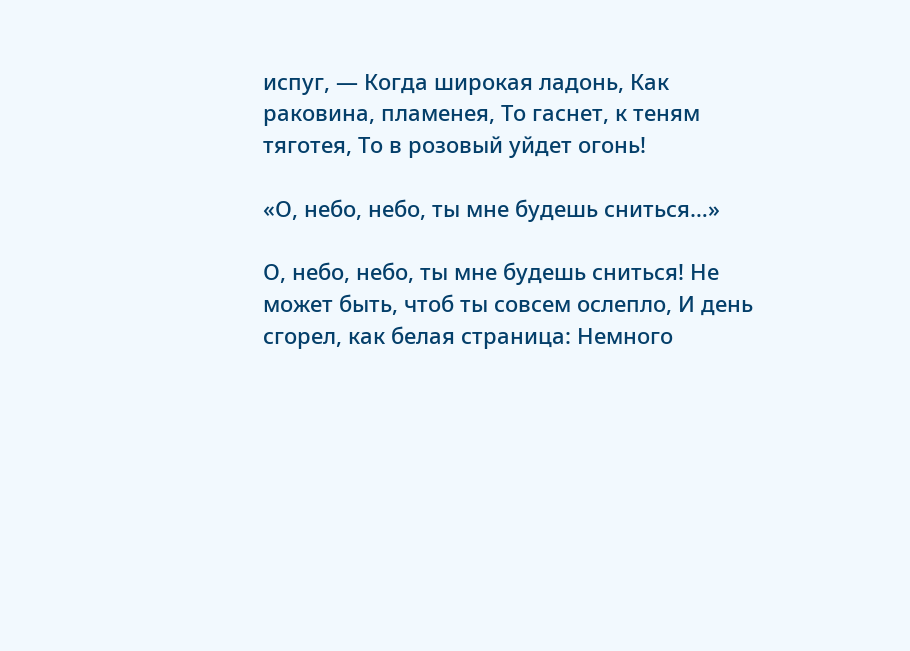испуг, — Когда широкая ладонь, Как раковина, пламенея, То гаснет, к теням тяготея, То в розовый уйдет огонь!

«О, небо, небо, ты мне будешь сниться…»

О, небо, небо, ты мне будешь сниться! Не может быть, чтоб ты совсем ослепло, И день сгорел, как белая страница: Немного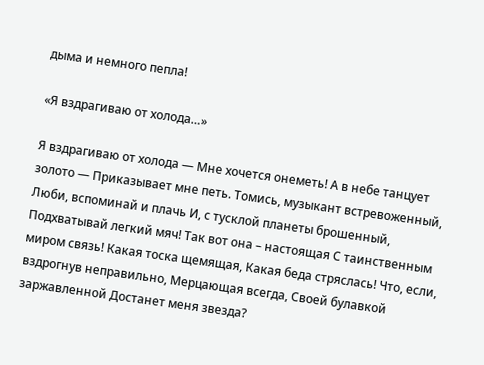дыма и немного пепла!

«Я вздрагиваю от холода…»

Я вздрагиваю от холода — Мне хочется онеметь! А в небе танцует золото — Приказывает мне петь. Томись, музыкант встревоженный, Люби, вспоминай и плачь И, с тусклой планеты брошенный, Подхватывай легкий мяч! Так вот она – настоящая С таинственным миром связь! Какая тоска щемящая, Какая беда стряслась! Что, если, вздрогнув неправильно, Мерцающая всегда, Своей булавкой заржавленной Достанет меня звезда?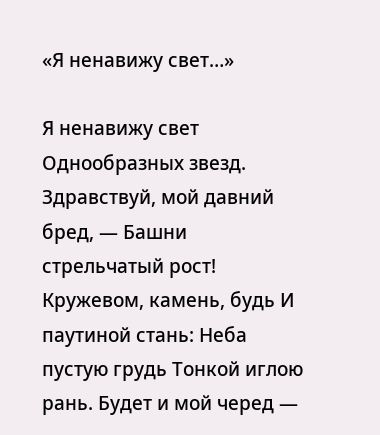«Я ненавижу свет…»

Я ненавижу свет Однообразных звезд. Здравствуй, мой давний бред, — Башни стрельчатый рост! Кружевом, камень, будь И паутиной стань: Неба пустую грудь Тонкой иглою рань. Будет и мой черед —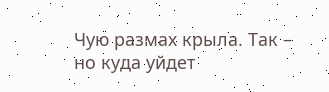Чую размах крыла. Так – но куда уйдет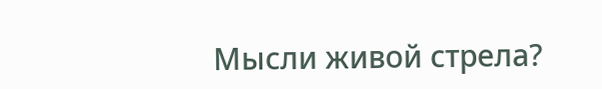Мысли живой стрела?